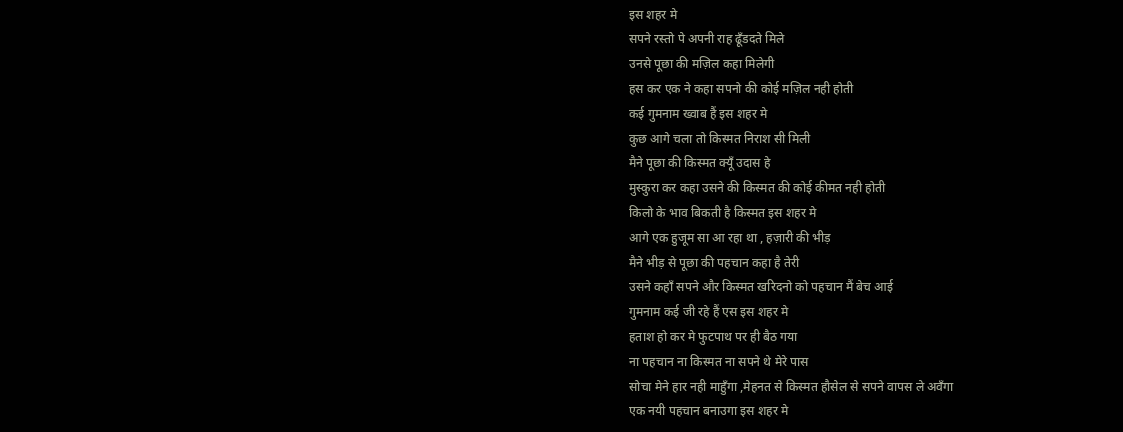इस शहर मे
सपने रस्तो पे अपनी राह ढूँडदते मिले
उनसे पूछा की मज़िल कहा मिलेगी
हस कर एक ने कहा सपनो की कोई मज़िल नही होती
कई गुमनाम ख्वाब हैं इस शहर मे
कुछ आगे चला तो किस्मत निराश सी मिली
मैने पूछा की किस्मत क्यूँ उदास हे
मुस्कुरा कर कहा उसने की किस्मत की कोई कीमत नही होती
किलो के भाव बिकती है किस्मत इस शहर मे
आगे एक हुजूम सा आ रहा था , हज़ारी की भीड़
मैने भीड़ से पूछा की पहचान कहा है तेरी
उसने कहाँ सपने और किस्मत खरिदनो को पहचान मैं बेच आई
गुमनाम कई जी रहे हैं एस इस शहर मे
हताश हो कर मे फुटपाथ पर ही बैठ गया
ना पहचान ना किस्मत ना सपने थे मेरे पास
सोचा मेने हार नही माहुँगा ,मेहनत से किस्मत हौसेल से सपने वापस ले अवँगा
एक नयी पहचान बनाउगा इस शहर मे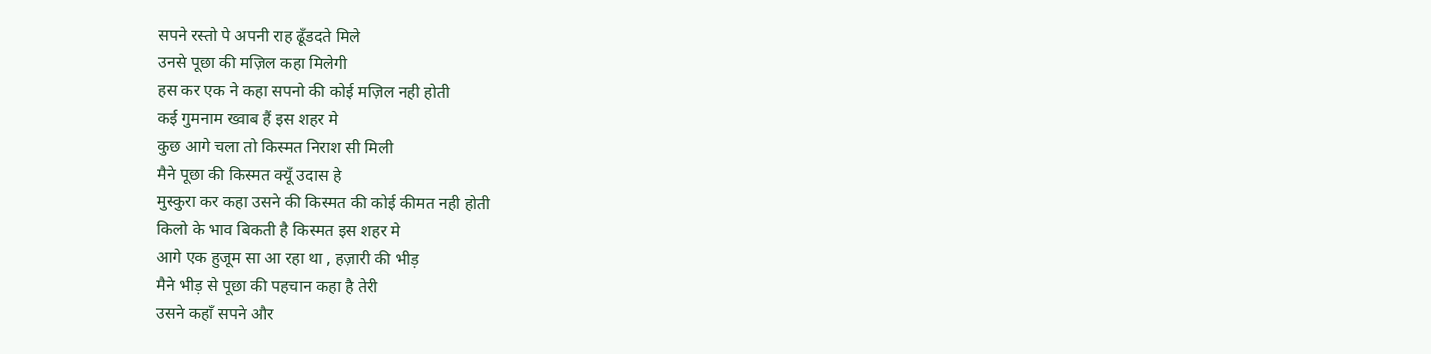सपने रस्तो पे अपनी राह ढूँडदते मिले
उनसे पूछा की मज़िल कहा मिलेगी
हस कर एक ने कहा सपनो की कोई मज़िल नही होती
कई गुमनाम ख्वाब हैं इस शहर मे
कुछ आगे चला तो किस्मत निराश सी मिली
मैने पूछा की किस्मत क्यूँ उदास हे
मुस्कुरा कर कहा उसने की किस्मत की कोई कीमत नही होती
किलो के भाव बिकती है किस्मत इस शहर मे
आगे एक हुजूम सा आ रहा था , हज़ारी की भीड़
मैने भीड़ से पूछा की पहचान कहा है तेरी
उसने कहाँ सपने और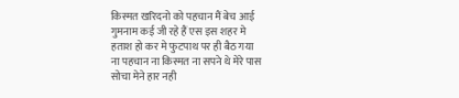किस्मत खरिदनो को पहचान मैं बेच आई
गुमनाम कई जी रहे हैं एस इस शहर मे
हताश हो कर मे फुटपाथ पर ही बैठ गया
ना पहचान ना किस्मत ना सपने थे मेरे पास
सोचा मेने हार नही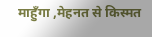माहुँगा ,मेहनत से किस्मत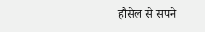हौसेल से सपने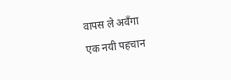वापस ले अवँगा
एक नयी पहचान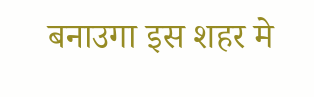बनाउगा इस शहर मे